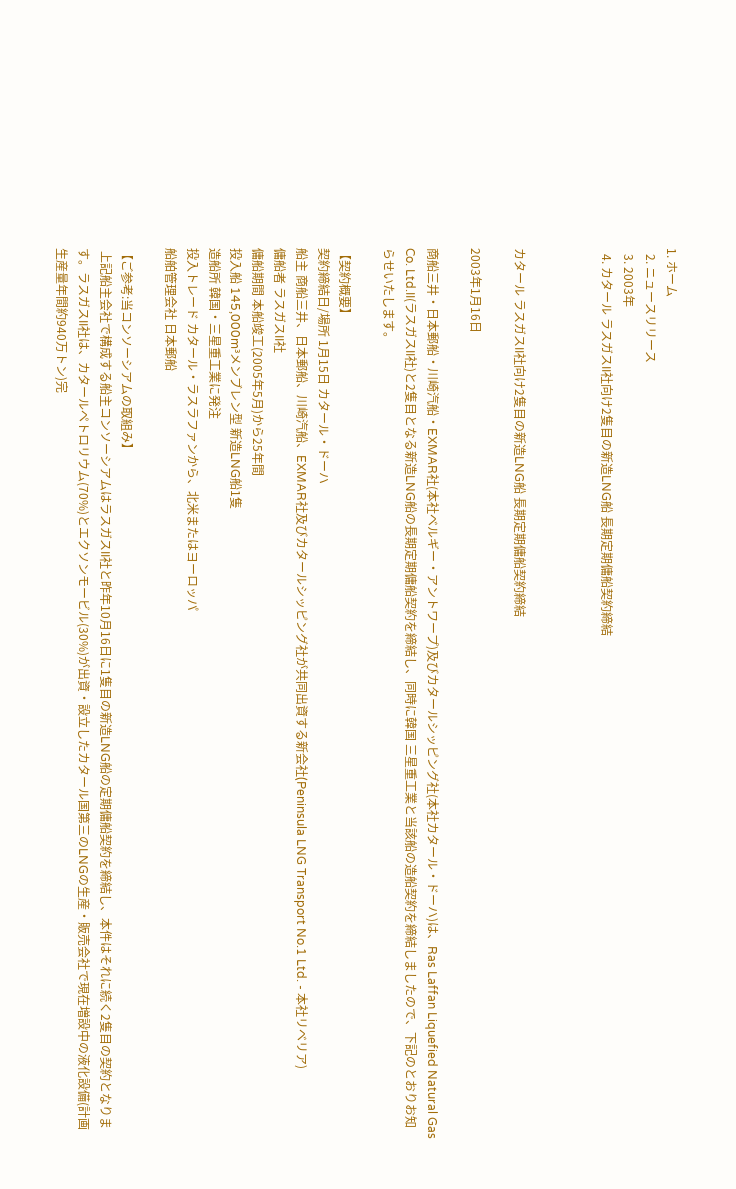1. ホーム
  2. ニュースリリース
  3. 2003年
  4. カタール ラスガスII社向け2隻目の新造LNG船 長期定期傭船契約締結



カタール ラスガスII社向け2隻目の新造LNG船 長期定期傭船契約締結

2003年1月16日

商船三井・日本郵船・川崎汽船・EXMAR社(本社ベルギー・アントワープ)及びカタールシッピング社(本社カタール・ドーハ)は、Ras Laffan Liquefied Natural Gas Co. Ltd.II(ラスガスII社)と2隻目となる新造LNG船の長期定期傭船契約を締結し、同時に韓国 三星重工業と当該船の造船契約を締結しましたので、下記のとおりお知らせいたします。

【契約概要】
契約締結日/場所 1月15日 カタール・ドーハ
船主 商船三井、日本郵船、川崎汽船、EXMAR社及びカタールシッピング社が共同出資する新会社(Peninsula LNG Transport No.1 Ltd. - 本社リベリア)
傭船者 ラスガスII社
傭船期間 本船竣工(2005年5月)から25年間
投入船 145,000m³メンブレン型 新造LNG船1隻
造船所 韓国・三星重工業に発注
投入トレード カタール・ラスラファンから、北米またはヨーロッパ
船舶管理会社 日本郵船

【ご参考:当コンソーシアムの取組み】
 上記船主会社で構成する船主コンソーシアムはラスガスII社と昨年10月16日に1隻目の新造LNG船の定期傭船契約を締結し、本件はそれに続く2隻目の契約となります。ラスガスII社は、カタールペトロリウム(70%)とエクソンモービル(30%)が出資・設立したカタール国第三のLNGの生産・販売会社で現在増設中の液化設備(計画生産量年間約940万トン)完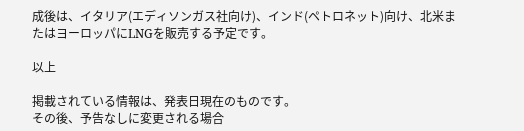成後は、イタリア(エディソンガス社向け)、インド(ペトロネット)向け、北米またはヨーロッパにLNGを販売する予定です。

以上

掲載されている情報は、発表日現在のものです。
その後、予告なしに変更される場合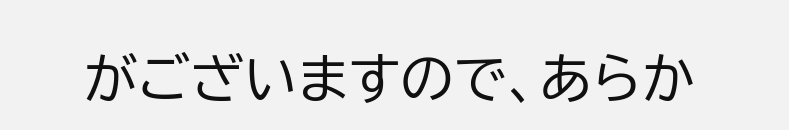がございますので、あらか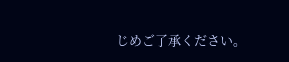じめご了承ください。